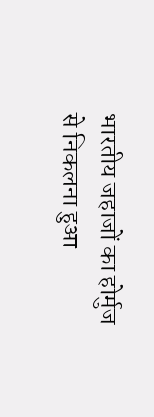भारतीय जहाजों का होर्मुज से निकलना हुआ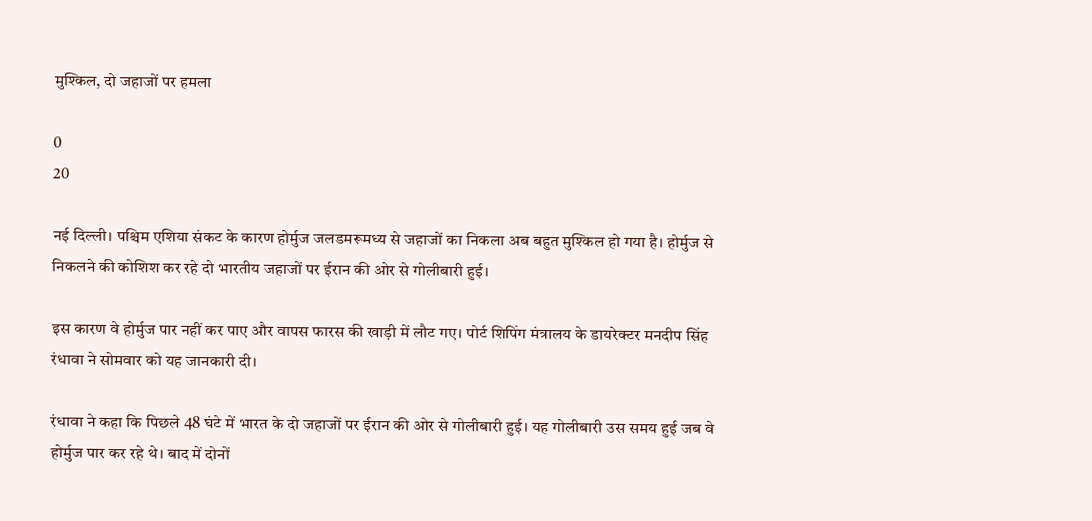मुश्किल, दो जहाजों पर हमला

0
20

नई दिल्ली। पश्चिम एशिया संकट के कारण होर्मुज जलडमरूमध्य से जहाजों का निकला अब बहुत मुश्किल हो गया है। होर्मुज से निकलने की कोशिश कर रहे दो भारतीय जहाजों पर ईरान की ओर से गोलीबारी हुई।

इस कारण वे होर्मुज पार नहीं कर पाए और वापस फारस की खाड़ी में लौट गए। पोर्ट शिपिंग मंत्रालय के डायरेक्टर मनदीप सिंह रंधावा ने सोमवार को यह जानकारी दी।

रंधावा ने कहा कि पिछले 48 घंटे में भारत के दो जहाजों पर ईरान की ओर से गोलीबारी हुई। यह गोलीबारी उस समय हुई जब वे होर्मुज पार कर रहे थे। बाद में दोनों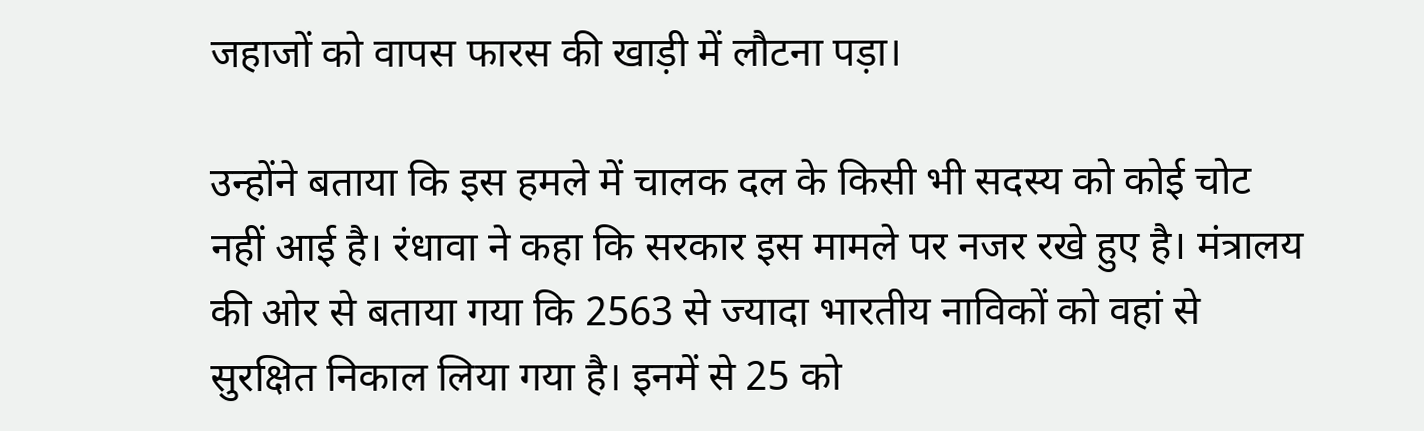जहाजों को वापस फारस की खाड़ी में लौटना पड़ा।

उन्होंने बताया कि इस हमले में चालक दल के किसी भी सदस्य को कोई चोट नहीं आई है। रंधावा ने कहा कि सरकार इस मामले पर नजर रखे हुए है। मंत्रालय की ओर से बताया गया कि 2563 से ज्यादा भारतीय नाविकों को वहां से सुरक्षित निकाल लिया गया है। इनमें से 25 को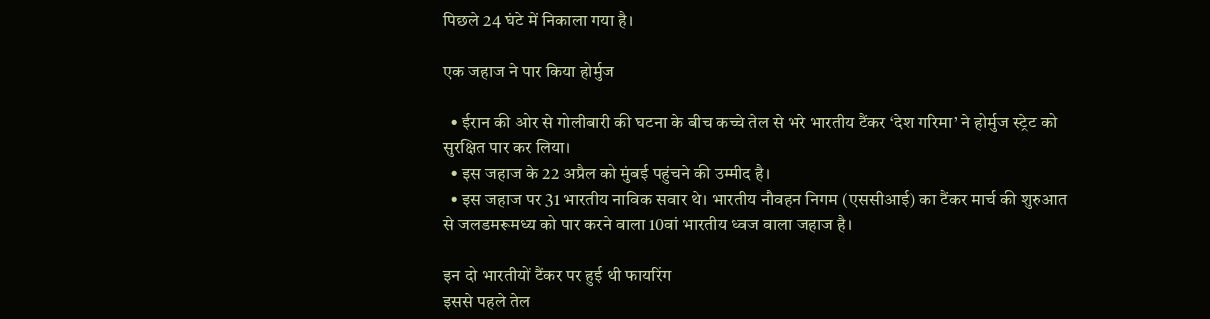पिछले 24 घंटे में निकाला गया है।

एक जहाज ने पार किया होर्मुज

  • ईरान की ओर से गोलीबारी की घटना के बीच कच्चे तेल से भरे भारतीय टैंकर ‘देश गरिमा’ ने होर्मुज स्‍ट्रेट को सुरक्षित पार कर लिया।
  • इस जहाज के 22 अप्रैल को मुंबई पहुंचने की उम्मीद है।
  • इस जहाज पर 31 भारतीय नाविक सवार थे। भारतीय नौवहन निगम (एससीआई) का टैंकर मार्च की शुरुआत से जलडमरूमध्य को पार करने वाला 10वां भारतीय ध्वज वाला जहाज है।

इन दो भारतीयों टैंकर पर हुई थी फायरिंग
इससे पहले तेल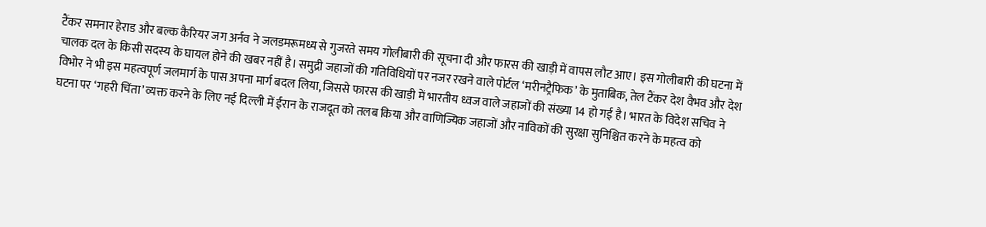टैंकर समनार हेराड और बल्क कैरियर जग अर्नव ने जलडमरूमध्य से गुजरते समय गोलीबारी की सूचना दी और फारस की खाड़ी में वापस लौट आए। इस गोलीबारी की घटना में चालक दल के किसी सदस्य के घायल होने की खबर नहीं है। समुद्री जहाजों की गतिविधियों पर नजर रखने वाले पोर्टल ‘मरीनट्रैफिक’ के मुताबिक, तेल टैंकर देश वैभव और देश विभोर ने भी इस महत्वपूर्ण जलमार्ग के पास अपना मार्ग बदल लिया, जिससे फारस की खाड़ी में भारतीय ध्वज वाले जहाजों की संख्या 14 हो गई है। भारत के विदेश सचिव ने घटना पर ‘गहरी चिंता’ व्यक्त करने के लिए नई दिल्ली में ईरान के राजदूत को तलब किया और वाणिज्यिक जहाजों और नाविकों की सुरक्षा सुनिश्चित करने के महत्व को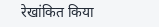रेखांकित किया